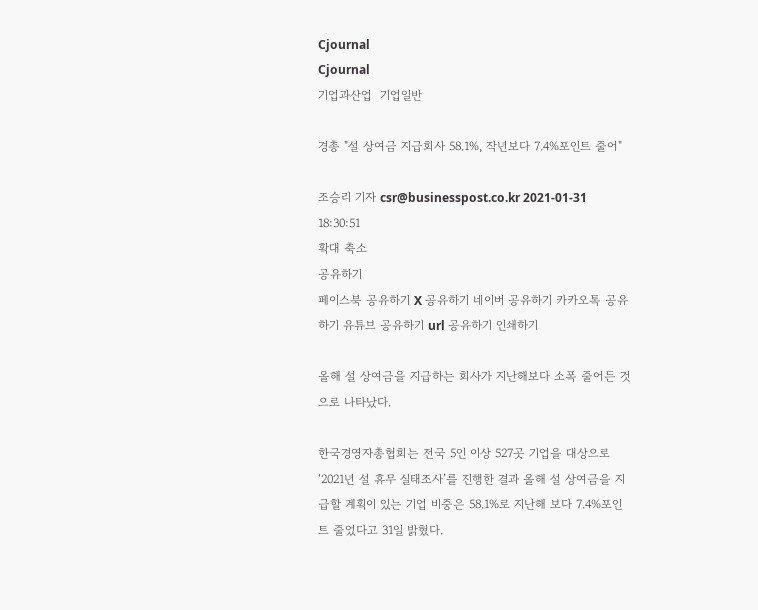Cjournal
Cjournal
기업과산업  기업일반

경총 "설 상여금 지급회사 58.1%, 작년보다 7.4%포인트 줄어"

조승리 기자 csr@businesspost.co.kr 2021-01-31 18:30:51
확대 축소
공유하기
페이스북 공유하기 X 공유하기 네이버 공유하기 카카오톡 공유하기 유튜브 공유하기 url 공유하기 인쇄하기

올해 설 상여금을 지급하는 회사가 지난해보다 소폭 줄어든 것으로 나타났다.

한국경영자총협회는 전국 5인 이상 527곳 기업을 대상으로 ‘2021년 설 휴무 실태조사’를 진행한 결과 올해 설 상여금을 지급할 계획이 있는 기업 비중은 58.1%로 지난해 보다 7.4%포인트 줄었다고 31일 밝혔다.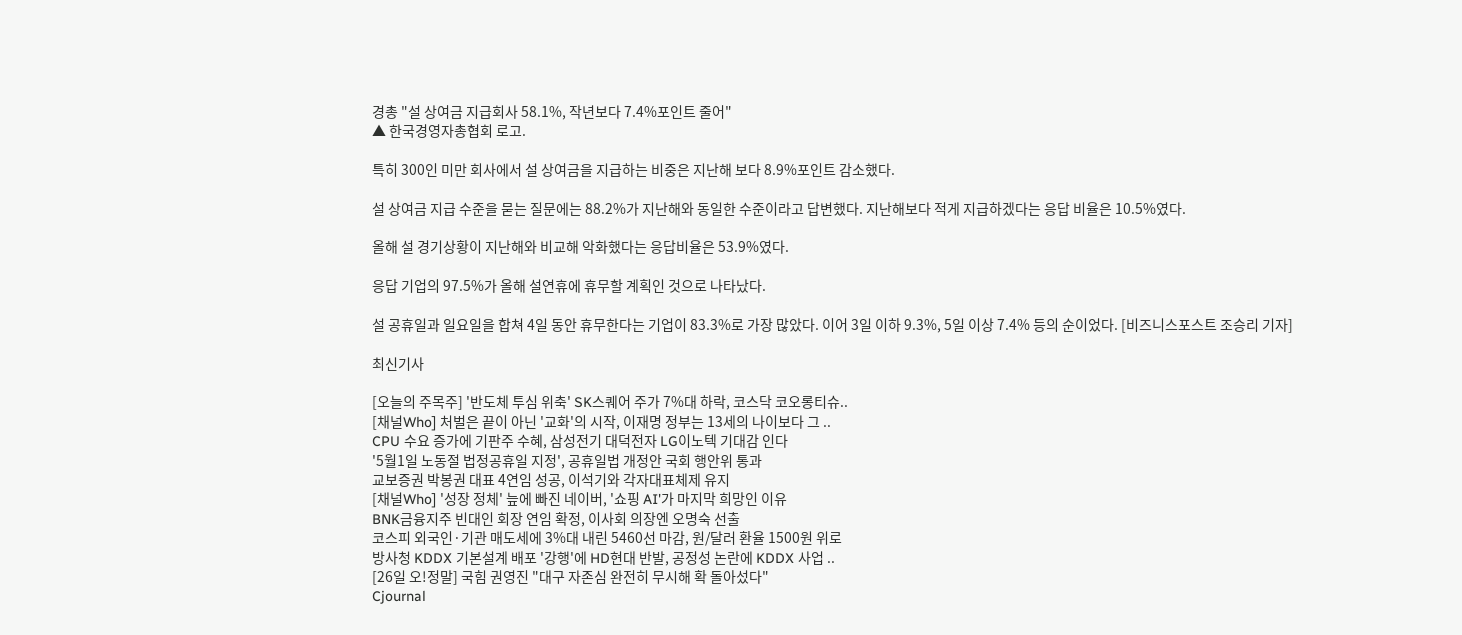경총 "설 상여금 지급회사 58.1%, 작년보다 7.4%포인트 줄어"
▲ 한국경영자총협회 로고.

특히 300인 미만 회사에서 설 상여금을 지급하는 비중은 지난해 보다 8.9%포인트 감소했다.

설 상여금 지급 수준을 묻는 질문에는 88.2%가 지난해와 동일한 수준이라고 답변했다. 지난해보다 적게 지급하겠다는 응답 비율은 10.5%였다.

올해 설 경기상황이 지난해와 비교해 악화했다는 응답비율은 53.9%였다.

응답 기업의 97.5%가 올해 설연휴에 휴무할 계획인 것으로 나타났다.

설 공휴일과 일요일을 합쳐 4일 동안 휴무한다는 기업이 83.3%로 가장 많았다. 이어 3일 이하 9.3%, 5일 이상 7.4% 등의 순이었다. [비즈니스포스트 조승리 기자]

최신기사

[오늘의 주목주] '반도체 투심 위축' SK스퀘어 주가 7%대 하락, 코스닥 코오롱티슈..
[채널Who] 처벌은 끝이 아닌 '교화'의 시작, 이재명 정부는 13세의 나이보다 그 ..
CPU 수요 증가에 기판주 수혜, 삼성전기 대덕전자 LG이노텍 기대감 인다
'5월1일 노동절 법정공휴일 지정', 공휴일법 개정안 국회 행안위 통과
교보증권 박봉권 대표 4연임 성공, 이석기와 각자대표체제 유지
[채널Who] '성장 정체' 늪에 빠진 네이버, '쇼핑 AI'가 마지막 희망인 이유
BNK금융지주 빈대인 회장 연임 확정, 이사회 의장엔 오명숙 선출
코스피 외국인·기관 매도세에 3%대 내린 5460선 마감, 원/달러 환율 1500원 위로
방사청 KDDX 기본설계 배포 '강행'에 HD현대 반발, 공정성 논란에 KDDX 사업 ..
[26일 오!정말] 국힘 권영진 "대구 자존심 완전히 무시해 확 돌아섰다"
Cjournal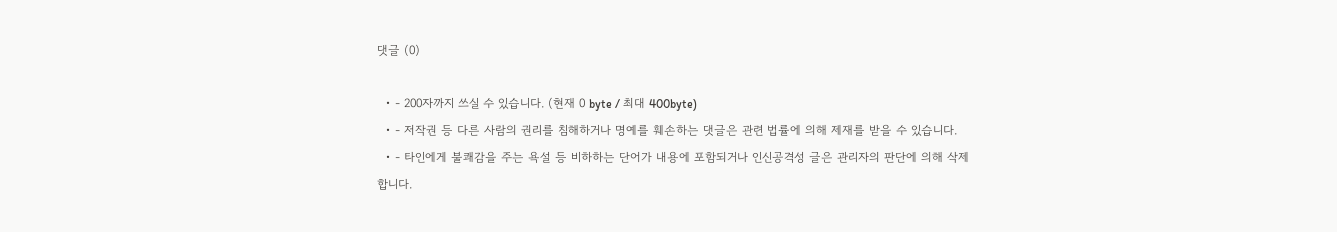댓글 (0)

  • - 200자까지 쓰실 수 있습니다. (현재 0 byte / 최대 400byte)
  • - 저작권 등 다른 사람의 권리를 침해하거나 명예를 훼손하는 댓글은 관련 법률에 의해 제재를 받을 수 있습니다.
  • - 타인에게 불쾌감을 주는 욕설 등 비하하는 단어가 내용에 포함되거나 인신공격성 글은 관리자의 판단에 의해 삭제 합니다.